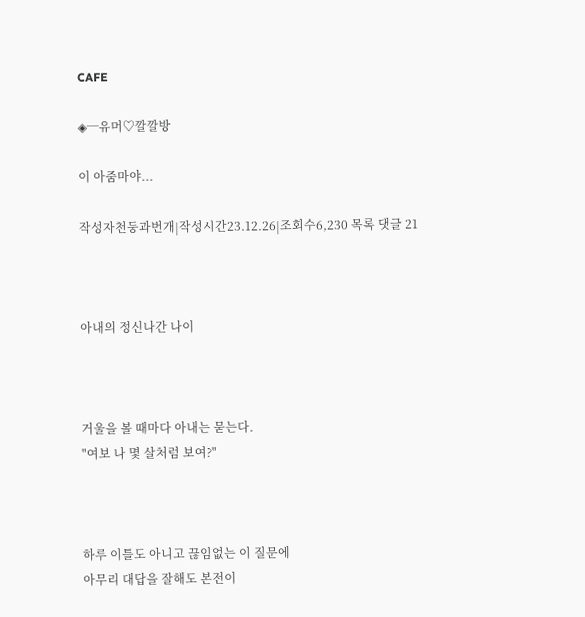CAFE

◈─유머♡깔깔방

이 아줌마야...

작성자천둥과번개|작성시간23.12.26|조회수6,230 목록 댓글 21



아내의 정신나간 나이



거울을 볼 때마다 아내는 묻는다.
"여보 나 몇 살처럼 보여?"



하루 이틀도 아니고 끊임없는 이 질문에
아무리 대답을 잘해도 본전이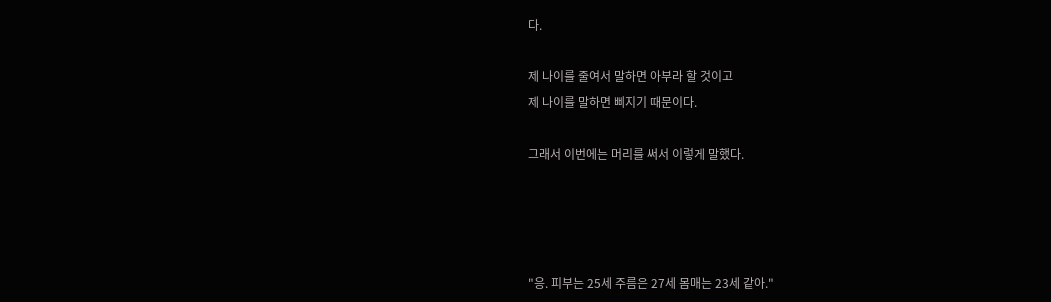다.

제 나이를 줄여서 말하면 아부라 할 것이고
제 나이를 말하면 삐지기 때문이다.

그래서 이번에는 머리를 써서 이렇게 말했다.




"응. 피부는 25세 주름은 27세 몸매는 23세 같아."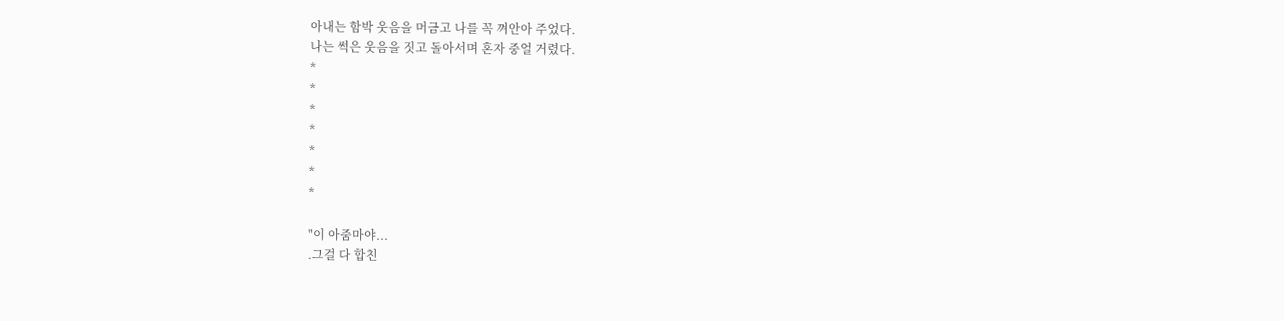아내는 함박 웃음을 머금고 나를 꼭 껴안아 주었다.
나는 썩은 웃음을 짓고 돌아서며 혼자 중얼 거렸다.
*
*
*
*
*
*
*

"이 아줌마야...
.그걸 다 합친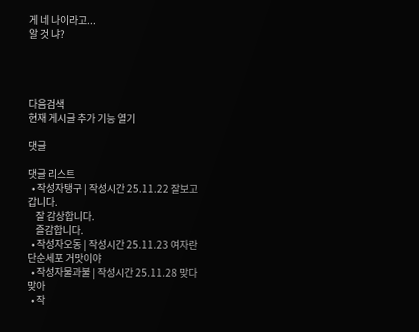게 네 나이라고...
알 것 냐?




다음검색
현재 게시글 추가 기능 열기

댓글

댓글 리스트
  • 작성자탱구 | 작성시간 25.11.22 잘보고 갑니다.
    잘 감상합니다.
    즐감합니다.
  • 작성자오동 | 작성시간 25.11.23 여자란 단순세포 거맛이야
  • 작성자물과불 | 작성시간 25.11.28 맞다 맞아
  • 작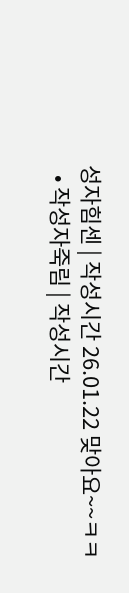성자힘센 | 작성시간 26.01.22 맞아요~~ㅋㅋ
  • 작성자죽림 | 작성시간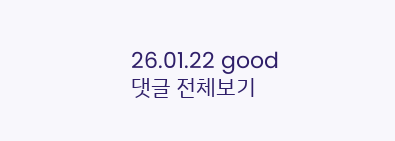26.01.22 good
댓글 전체보기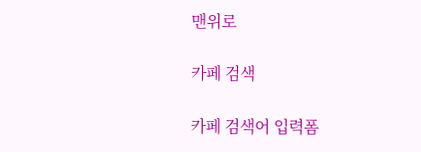맨위로

카페 검색

카페 검색어 입력폼